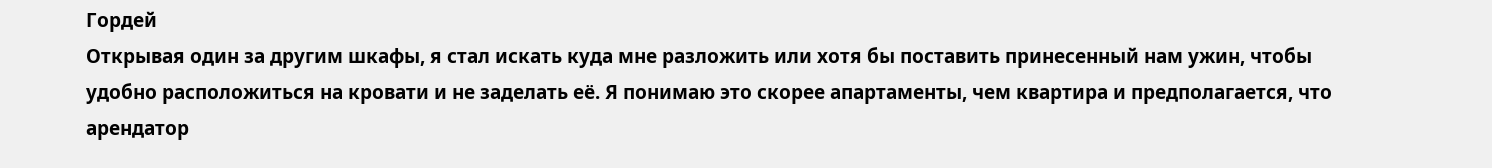Гордей
Открывая один за другим шкафы, я стал искать куда мне разложить или хотя бы поставить принесенный нам ужин, чтобы удобно расположиться на кровати и не заделать её. Я понимаю это скорее апартаменты, чем квартира и предполагается, что арендатор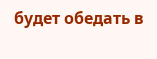будет обедать в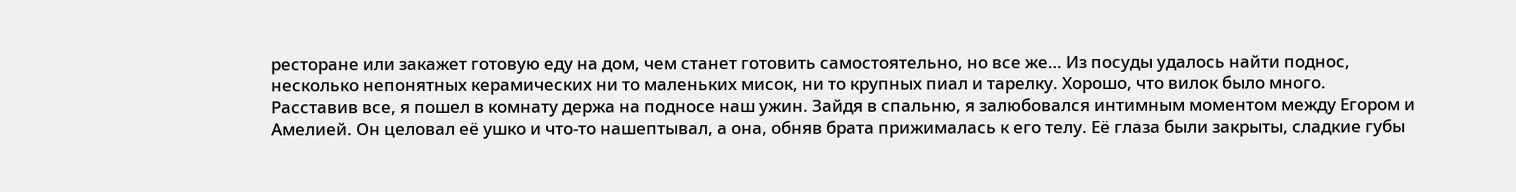ресторане или закажет готовую еду на дом, чем станет готовить самостоятельно, но все же… Из посуды удалось найти поднос, несколько непонятных керамических ни то маленьких мисок, ни то крупных пиал и тарелку. Хорошо, что вилок было много.
Расставив все, я пошел в комнату держа на подносе наш ужин. Зайдя в спальню, я залюбовался интимным моментом между Егором и Амелией. Он целовал её ушко и что-то нашептывал, а она, обняв брата прижималась к его телу. Её глаза были закрыты, сладкие губы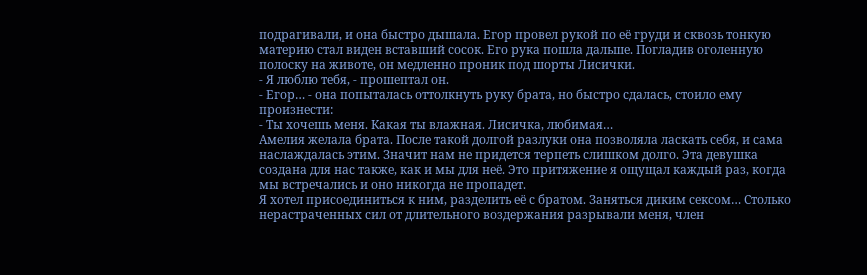подрагивали, и она быстро дышала. Егор провел рукой по её груди и сквозь тонкую материю стал виден вставший сосок. Его рука пошла дальше. Погладив оголенную полоску на животе, он медленно проник под шорты Лисички.
- Я люблю тебя, - прошептал он.
- Егор… - она попыталась оттолкнуть руку брата, но быстро сдалась, стоило ему произнести:
- Ты хочешь меня. Какая ты влажная. Лисичка, любимая…
Амелия желала брата. После такой долгой разлуки она позволяла ласкать себя, и сама наслаждалась этим. Значит нам не придется терпеть слишком долго. Эта девушка создана для нас также, как и мы для неё. Это притяжение я ощущал каждый раз, когда мы встречались и оно никогда не пропадет.
Я хотел присоединиться к ним, разделить её с братом. Заняться диким сексом… Столько нерастраченных сил от длительного воздержания разрывали меня, член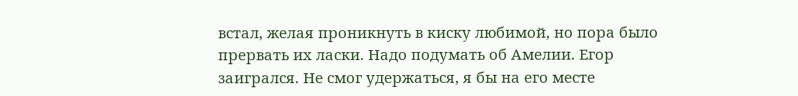встал, желая проникнуть в киску любимой, но пора было прервать их ласки. Надо подумать об Амелии. Егор заигрался. Не смог удержаться, я бы на его месте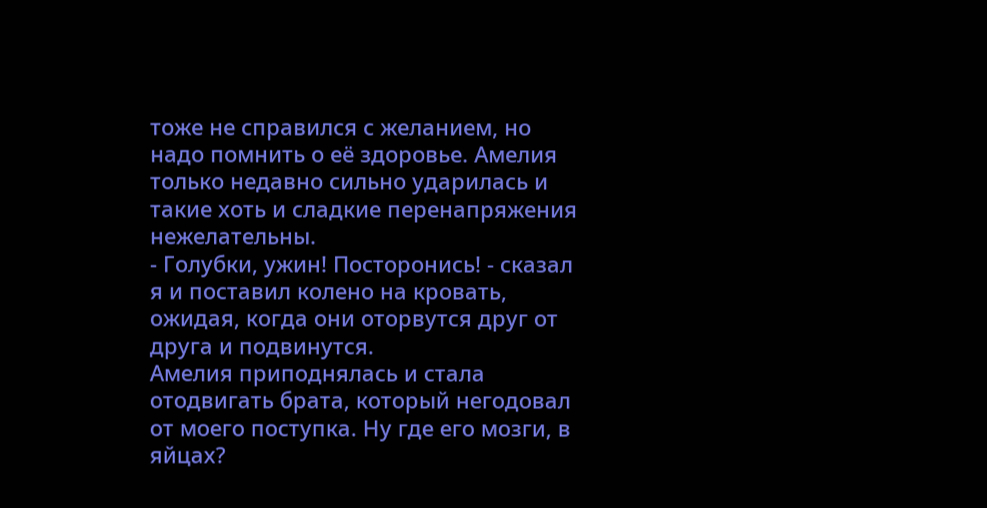тоже не справился с желанием, но надо помнить о её здоровье. Амелия только недавно сильно ударилась и такие хоть и сладкие перенапряжения нежелательны.
- Голубки, ужин! Посторонись! - сказал я и поставил колено на кровать, ожидая, когда они оторвутся друг от друга и подвинутся.
Амелия приподнялась и стала отодвигать брата, который негодовал от моего поступка. Ну где его мозги, в яйцах?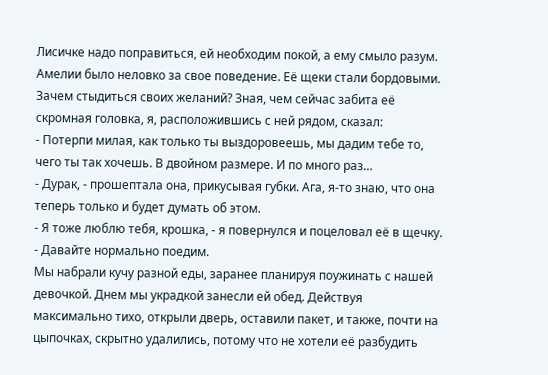Лисичке надо поправиться, ей необходим покой, а ему смыло разум.
Амелии было неловко за свое поведение. Её щеки стали бордовыми. Зачем стыдиться своих желаний? Зная, чем сейчас забита её скромная головка, я, расположившись с ней рядом, сказал:
- Потерпи милая, как только ты выздоровеешь, мы дадим тебе то, чего ты так хочешь. В двойном размере. И по много раз…
- Дурак, - прошептала она, прикусывая губки. Ага, я-то знаю, что она теперь только и будет думать об этом.
- Я тоже люблю тебя, крошка, - я повернулся и поцеловал её в щечку. - Давайте нормально поедим.
Мы набрали кучу разной еды, заранее планируя поужинать с нашей девочкой. Днем мы украдкой занесли ей обед. Действуя максимально тихо, открыли дверь, оставили пакет, и также, почти на цыпочках, скрытно удалились, потому что не хотели её разбудить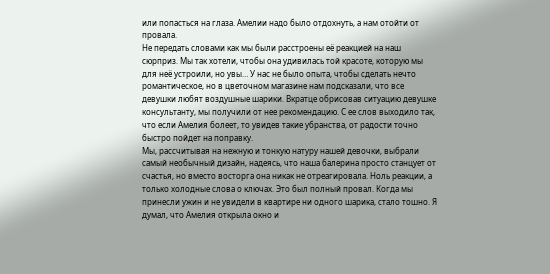или попасться на глаза. Амелии надо было отдохнуть, а нам отойти от провала.
Не передать словами как мы были расстроены её реакцией на наш сюрприз. Мы так хотели, чтобы она удивилась той красоте, которую мы для неё устроили, но увы… У нас не было опыта, чтобы сделать нечто романтическое, но в цветочном магазине нам подсказали, что все девушки любят воздушные шарики. Вкратце обрисовав ситуацию девушке консультанту, мы получили от нее рекомендацию. С ее слов выходило так, что если Амелия болеет, то увидев такие убранства, от радости точно быстро пойдет на поправку.
Мы, рассчитывая на нежную и тонкую натуру нашей девочки, выбрали самый необычный дизайн, надеясь, что наша балерина просто станцует от счастья, но вместо восторга она никак не отреагировала. Ноль реакции, а только холодные слова о ключах. Это был полный провал. Когда мы принесли ужин и не увидели в квартире ни одного шарика, стало тошно. Я думал, что Амелия открыла окно и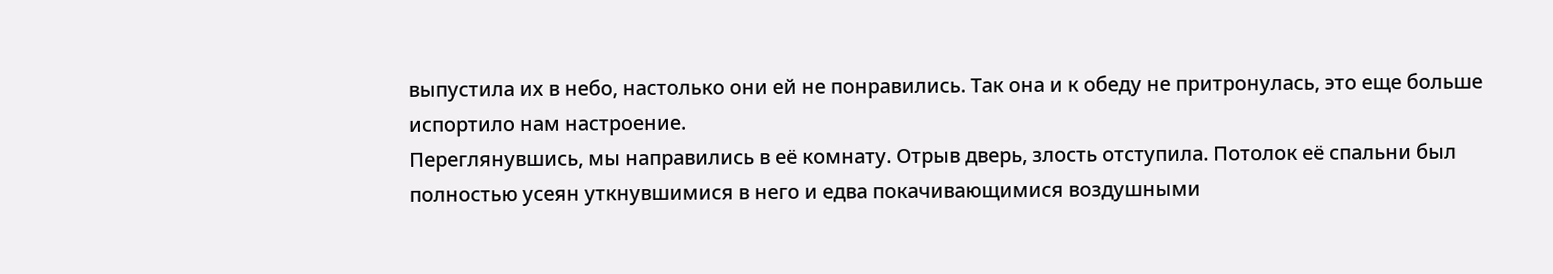выпустила их в небо, настолько они ей не понравились. Так она и к обеду не притронулась, это еще больше испортило нам настроение.
Переглянувшись, мы направились в её комнату. Отрыв дверь, злость отступила. Потолок её спальни был полностью усеян уткнувшимися в него и едва покачивающимися воздушными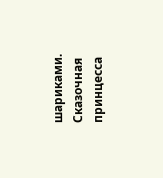шариками. Сказочная принцесса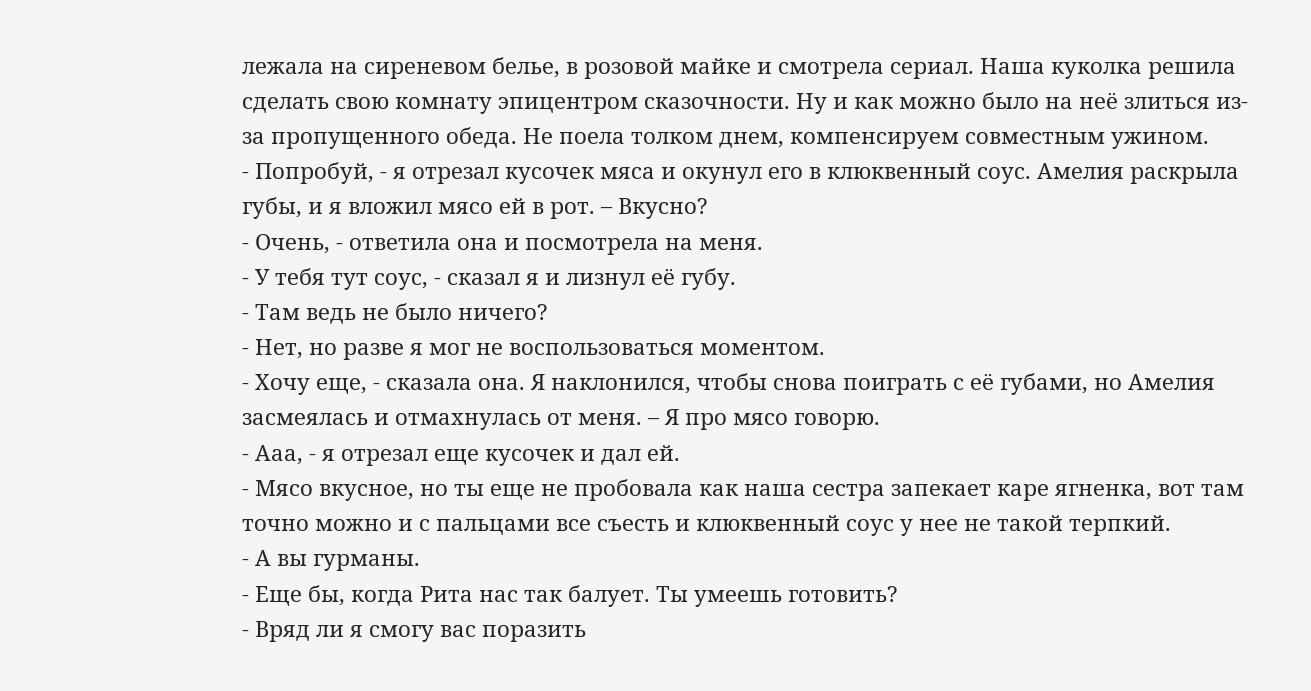лежала на сиреневом белье, в розовой майке и смотрела сериал. Наша куколка решила сделать свою комнату эпицентром сказочности. Ну и как можно было на неё злиться из-за пропущенного обеда. Не поела толком днем, компенсируем совместным ужином.
- Попробуй, - я отрезал кусочек мяса и окунул его в клюквенный соус. Амелия раскрыла губы, и я вложил мясо ей в рот. – Вкусно?
- Очень, - ответила она и посмотрела на меня.
- У тебя тут соус, - сказал я и лизнул её губу.
- Там ведь не было ничего?
- Нет, но разве я мог не воспользоваться моментом.
- Хочу еще, - сказала она. Я наклонился, чтобы снова поиграть с её губами, но Амелия засмеялась и отмахнулась от меня. – Я про мясо говорю.
- Ааа, - я отрезал еще кусочек и дал ей.
- Мясо вкусное, но ты еще не пробовала как наша сестра запекает каре ягненка, вот там точно можно и с пальцами все съесть и клюквенный соус у нее не такой терпкий.
- А вы гурманы.
- Еще бы, когда Рита нас так балует. Ты умеешь готовить?
- Вряд ли я смогу вас поразить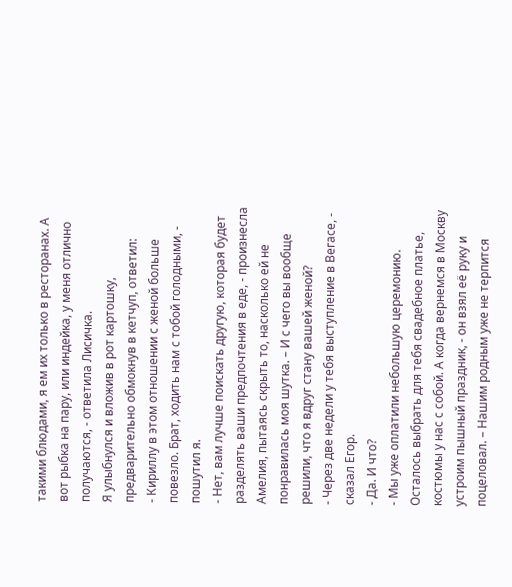такими блюдами, я ем их только в ресторанах. А вот рыбка на пару, или индейка, у меня отлично получаются, - ответила Лисичка.
Я улыбнулся и вложив в рот картошку, предварительно обмокнув в кетчуп, ответил:
- Кириллу в этом отношении с женой больше повезло. Брат, ходить нам с тобой голодными, - пошутил я.
- Нет, вам лучше поискать другую, которая будет разделять ваши предпочтения в еде, - произнесла Амелия, пытаясь скрыть то, насколько ей не понравилась моя шутка. – И с чего вы вообще решили, что я вдруг стану вашей женой?
- Через две недели у тебя выступление в Вегасе, - сказал Егор.
- Да. И что?
- Мы уже оплатили небольшую церемонию. Осталось выбрать для тебя свадебное платье, костюмы у нас с собой. А когда вернемся в Москву устроим пышный праздник, - он взял её руку и поцеловал. – Нашим родным уже не терпится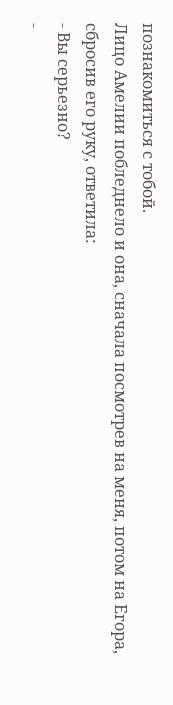познакомиться с тобой.
Лицо Амелии побледнело и она, сначала посмотрев на меня, потом на Егора, сбросив его руку, ответила:
- Вы серьезно?
-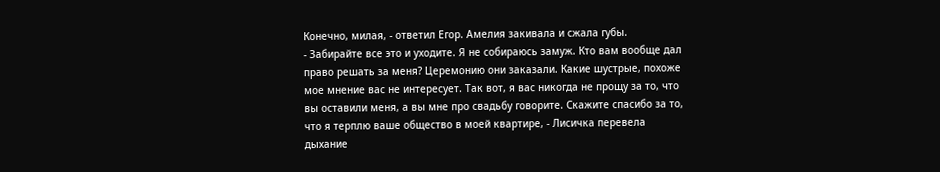Конечно, милая, - ответил Егор. Амелия закивала и сжала губы.
- Забирайте все это и уходите. Я не собираюсь замуж. Кто вам вообще дал право решать за меня? Церемонию они заказали. Какие шустрые, похоже мое мнение вас не интересует. Так вот, я вас никогда не прощу за то, что вы оставили меня, а вы мне про свадьбу говорите. Скажите спасибо за то, что я терплю ваше общество в моей квартире, - Лисичка перевела дыхание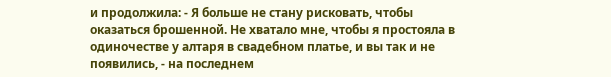и продолжила: - Я больше не стану рисковать, чтобы оказаться брошенной. Не хватало мне, чтобы я простояла в одиночестве у алтаря в свадебном платье, и вы так и не появились, - на последнем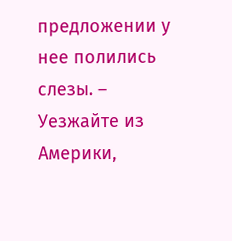предложении у нее полились слезы. – Уезжайте из Америки,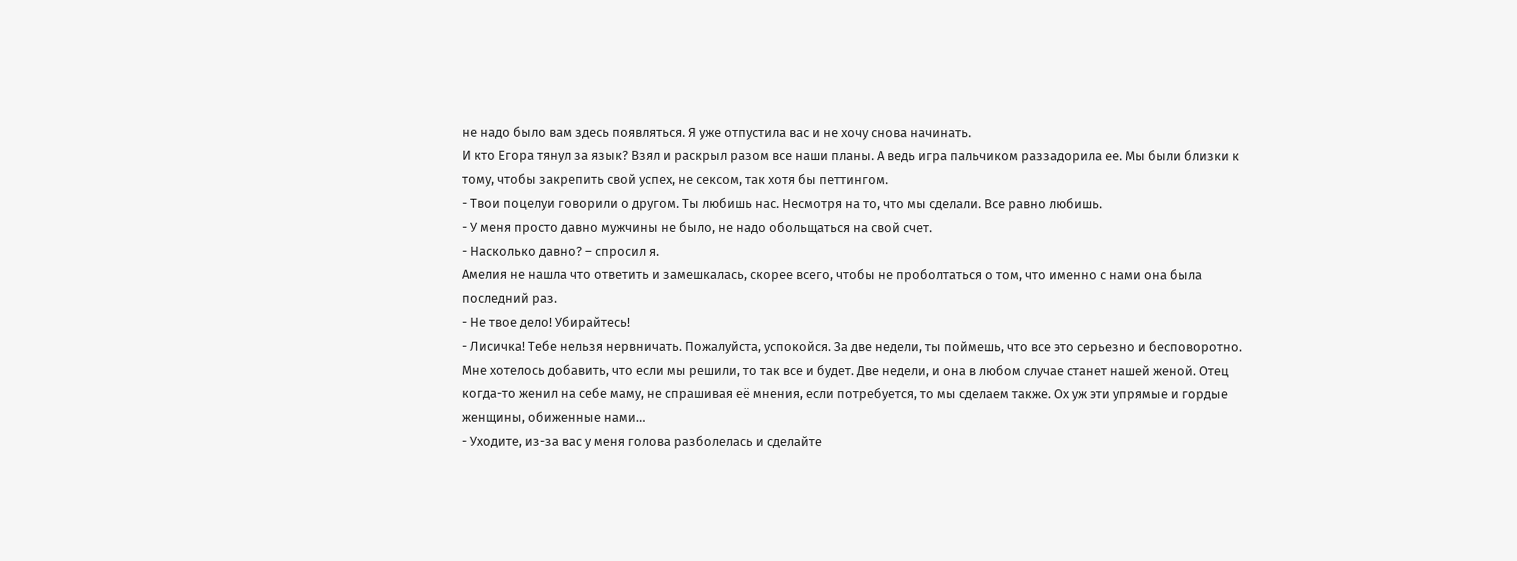не надо было вам здесь появляться. Я уже отпустила вас и не хочу снова начинать.
И кто Егора тянул за язык? Взял и раскрыл разом все наши планы. А ведь игра пальчиком раззадорила ее. Мы были близки к тому, чтобы закрепить свой успех, не сексом, так хотя бы петтингом.
- Твои поцелуи говорили о другом. Ты любишь нас. Несмотря на то, что мы сделали. Все равно любишь.
- У меня просто давно мужчины не было, не надо обольщаться на свой счет.
- Насколько давно? – спросил я.
Амелия не нашла что ответить и замешкалась, скорее всего, чтобы не проболтаться о том, что именно с нами она была последний раз.
- Не твое дело! Убирайтесь!
- Лисичка! Тебе нельзя нервничать. Пожалуйста, успокойся. За две недели, ты поймешь, что все это серьезно и бесповоротно.
Мне хотелось добавить, что если мы решили, то так все и будет. Две недели, и она в любом случае станет нашей женой. Отец когда-то женил на себе маму, не спрашивая её мнения, если потребуется, то мы сделаем также. Ох уж эти упрямые и гордые женщины, обиженные нами…
- Уходите, из-за вас у меня голова разболелась и сделайте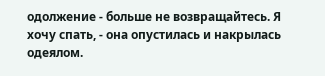одолжение - больше не возвращайтесь. Я хочу спать, - она опустилась и накрылась одеялом.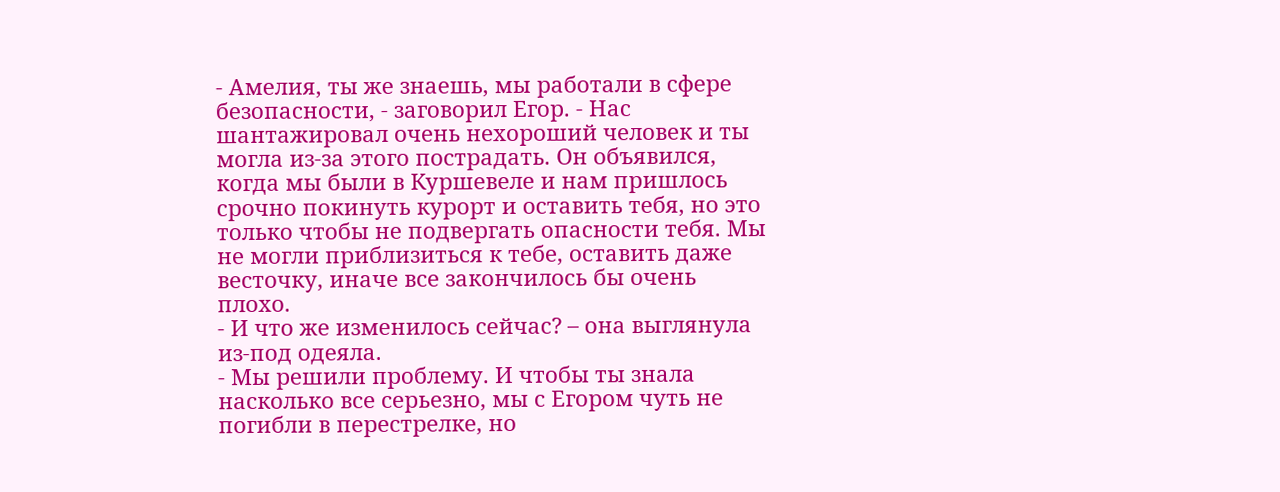- Амелия, ты же знаешь, мы работали в сфере безопасности, - заговорил Егор. - Нас шантажировал очень нехороший человек и ты могла из-за этого пострадать. Он объявился, когда мы были в Куршевеле и нам пришлось срочно покинуть курорт и оставить тебя, но это только чтобы не подвергать опасности тебя. Мы не могли приблизиться к тебе, оставить даже весточку, иначе все закончилось бы очень плохо.
- И что же изменилось сейчас? – она выглянула из-под одеяла.
- Мы решили проблему. И чтобы ты знала насколько все серьезно, мы с Егором чуть не погибли в перестрелке, но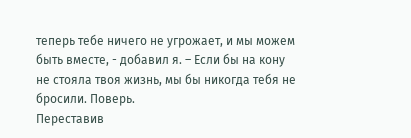теперь тебе ничего не угрожает, и мы можем быть вместе, - добавил я. – Если бы на кону не стояла твоя жизнь, мы бы никогда тебя не бросили. Поверь.
Переставив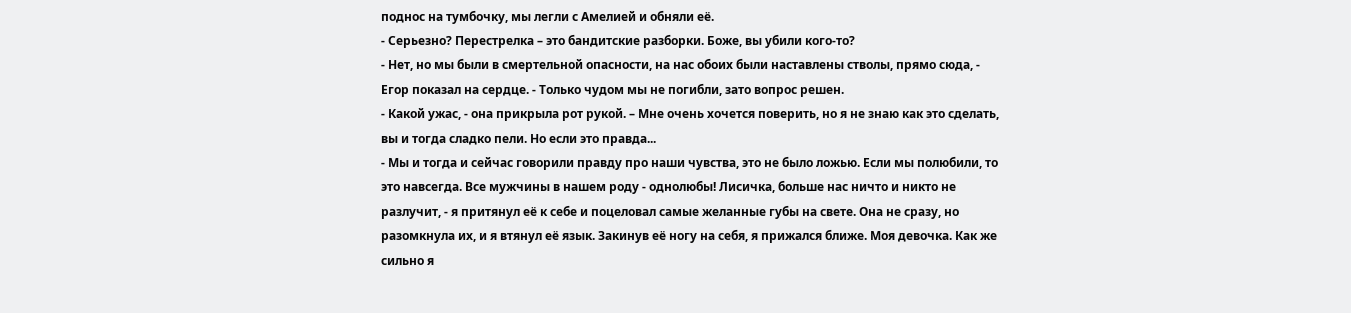поднос на тумбочку, мы легли с Амелией и обняли её.
- Серьезно? Перестрелка – это бандитские разборки. Боже, вы убили кого-то?
- Нет, но мы были в смертельной опасности, на нас обоих были наставлены стволы, прямо сюда, - Егор показал на сердце. - Только чудом мы не погибли, зато вопрос решен.
- Какой ужас, - она прикрыла рот рукой. – Мне очень хочется поверить, но я не знаю как это сделать, вы и тогда сладко пели. Но если это правда...
- Мы и тогда и сейчас говорили правду про наши чувства, это не было ложью. Если мы полюбили, то это навсегда. Все мужчины в нашем роду - однолюбы! Лисичка, больше нас ничто и никто не разлучит, - я притянул её к себе и поцеловал самые желанные губы на свете. Она не сразу, но разомкнула их, и я втянул её язык. Закинув её ногу на себя, я прижался ближе. Моя девочка. Как же сильно я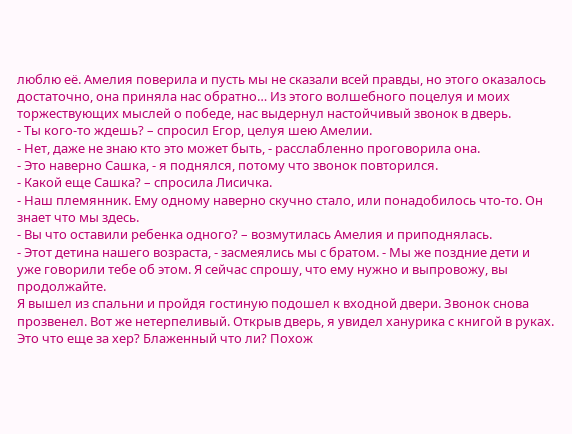люблю её. Амелия поверила и пусть мы не сказали всей правды, но этого оказалось достаточно, она приняла нас обратно… Из этого волшебного поцелуя и моих торжествующих мыслей о победе, нас выдернул настойчивый звонок в дверь.
- Ты кого-то ждешь? – спросил Егор, целуя шею Амелии.
- Нет, даже не знаю кто это может быть, - расслабленно проговорила она.
- Это наверно Сашка, - я поднялся, потому что звонок повторился.
- Какой еще Сашка? – спросила Лисичка.
- Наш племянник. Ему одному наверно скучно стало, или понадобилось что-то. Он знает что мы здесь.
- Вы что оставили ребенка одного? – возмутилась Амелия и приподнялась.
- Этот детина нашего возраста, - засмеялись мы с братом. - Мы же поздние дети и уже говорили тебе об этом. Я сейчас спрошу, что ему нужно и выпровожу, вы продолжайте.
Я вышел из спальни и пройдя гостиную подошел к входной двери. Звонок снова прозвенел. Вот же нетерпеливый. Открыв дверь, я увидел ханурика с книгой в руках. Это что еще за хер? Блаженный что ли? Похож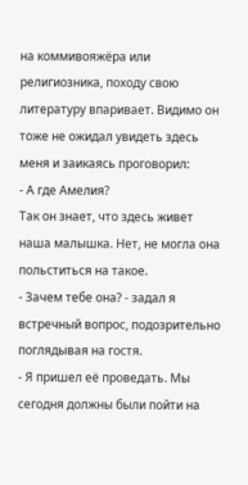на коммивояжёра или религиозника, походу свою литературу впаривает. Видимо он тоже не ожидал увидеть здесь меня и заикаясь проговорил:
- А где Амелия?
Так он знает, что здесь живет наша малышка. Нет, не могла она польститься на такое.
- Зачем тебе она? - задал я встречный вопрос, подозрительно поглядывая на гостя.
- Я пришел её проведать. Мы сегодня должны были пойти на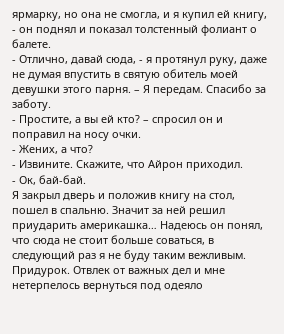ярмарку, но она не смогла, и я купил ей книгу, - он поднял и показал толстенный фолиант о балете.
- Отлично, давай сюда, - я протянул руку, даже не думая впустить в святую обитель моей девушки этого парня. – Я передам. Спасибо за заботу.
- Простите, а вы ей кто? – спросил он и поправил на носу очки.
- Жених, а что?
- Извините. Скажите, что Айрон приходил.
- Ок, бай-бай.
Я закрыл дверь и положив книгу на стол, пошел в спальню. Значит за ней решил приударить америкашка… Надеюсь он понял, что сюда не стоит больше соваться, в следующий раз я не буду таким вежливым. Придурок. Отвлек от важных дел и мне нетерпелось вернуться под одеяло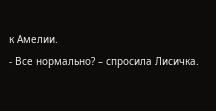к Амелии.
- Все нормально? – спросила Лисичка.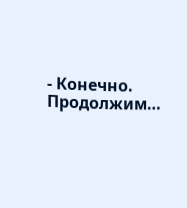- Конечно. Продолжим…